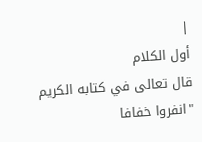|
أول الكلام
قال تعالى في كتابه الكريم
"انفروا خفافا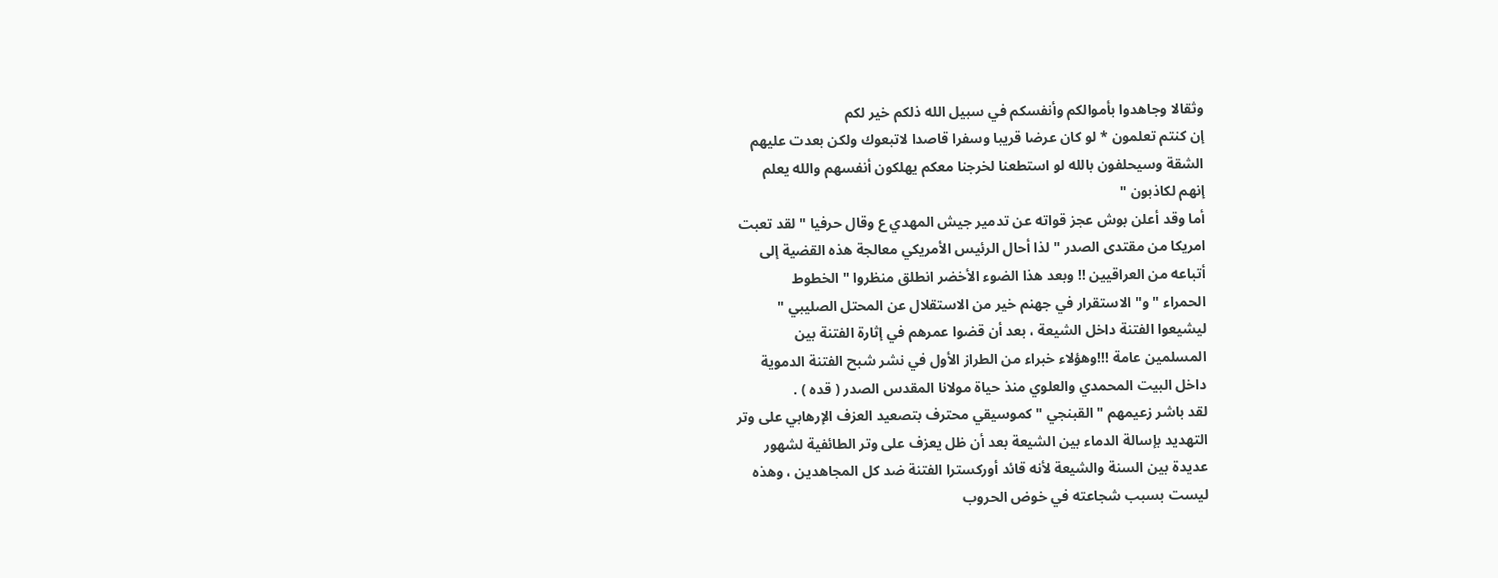وثقالا وجاهدوا بأموالكم وأنفسكم في سبيل الله ذلكم خير لكم
إن كنتم تعلمون * لو كان عرضا قريبا وسفرا قاصدا لاتبعوك ولكن بعدت عليهم
الشقة وسيحلفون بالله لو استطعنا لخرجنا معكم يهلكون أنفسهم والله يعلم
إنهم لكاذبون "
أما وقد أعلن بوش عجز قواته عن تدمير جيش المهدي ع وقال حرفيا " لقد تعبت
امريكا من مقتدى الصدر " لذا أحال الرئيس الأمريكي معالجة هذه القضية إلى
أتباعه من العراقيين !! وبعد هذا الضوء الأخضر انطلق منظروا " الخطوط
الحمراء " و" الاستقرار في جهنم خير من الاستقلال عن المحتل الصليبي "
ليشيعوا الفتنة داخل الشيعة ، بعد أن قضوا عمرهم في إثارة الفتنة بين
المسلمين عامة !!!وهؤلاء خبراء من الطراز الأول في نشر شبح الفتنة الدموية
داخل البيت المحمدي والعلوي منذ حياة مولانا المقدس الصدر ( قده ) .
لقد باشر زعيمهم " القبنجي " كموسيقي محترف بتصعيد العزف الإرهابي على وتر
التهديد بإسالة الدماء بين الشيعة بعد أن ظل يعزف على وتر الطائفية لشهور
عديدة بين السنة والشيعة لأنه قائد أوركسترا الفتنة ضد كل المجاهدين ، وهذه
ليست بسبب شجاعته في خوض الحروب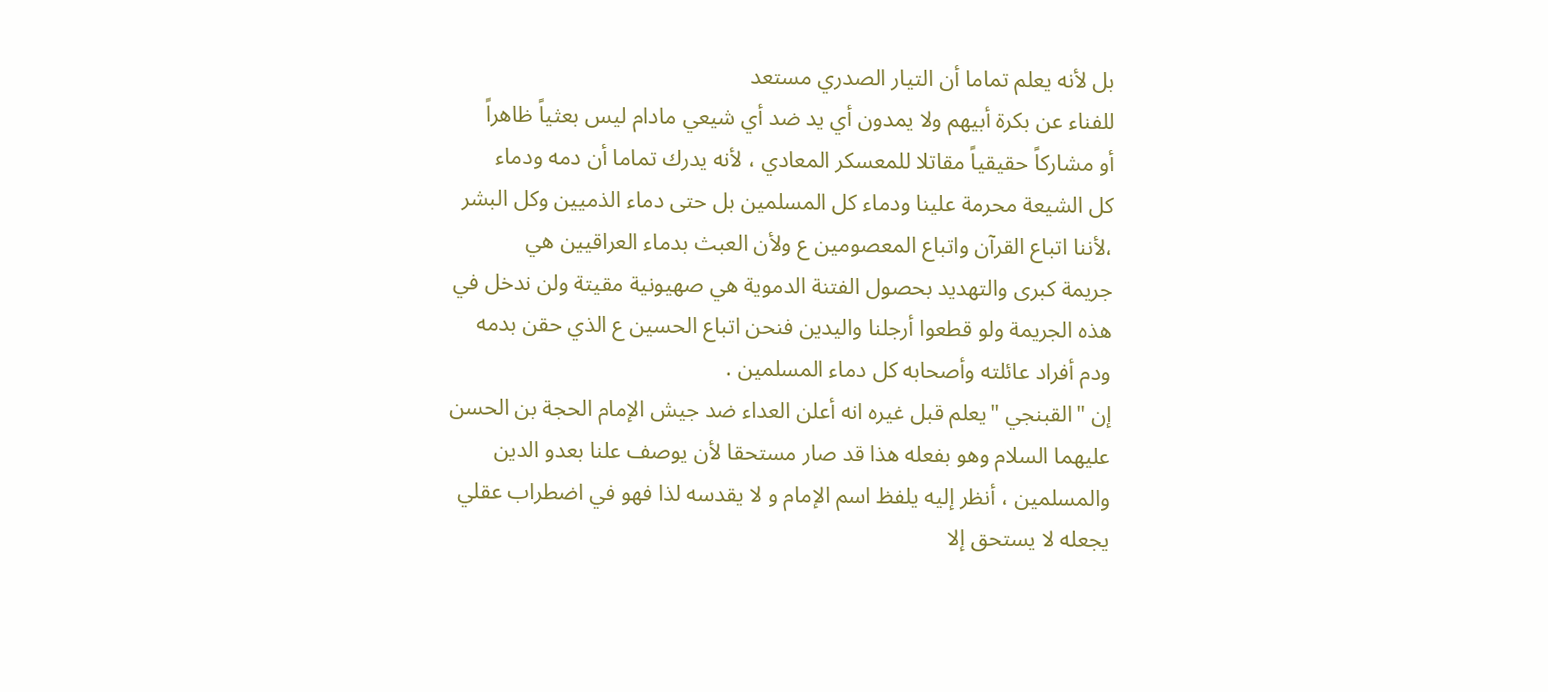بل لأنه يعلم تماما أن التيار الصدري مستعد
للفناء عن بكرة أبيهم ولا يمدون أي يد ضد أي شيعي مادام ليس بعثياً ظاهراً
أو مشاركاً حقيقياً مقاتلا للمعسكر المعادي ، لأنه يدرك تماما أن دمه ودماء
كل الشيعة محرمة علينا ودماء كل المسلمين بل حتى دماء الذميين وكل البشر
،لأننا اتباع القرآن واتباع المعصومين ع ولأن العبث بدماء العراقيين هي
جريمة كبرى والتهديد بحصول الفتنة الدموية هي صهيونية مقيتة ولن ندخل في
هذه الجريمة ولو قطعوا أرجلنا واليدين فنحن اتباع الحسين ع الذي حقن بدمه
ودم أفراد عائلته وأصحابه كل دماء المسلمين .
إن "القبنجي "يعلم قبل غيره انه أعلن العداء ضد جيش الإمام الحجة بن الحسن
عليهما السلام وهو بفعله هذا قد صار مستحقا لأن يوصف علنا بعدو الدين
والمسلمين ، أنظر إليه يلفظ اسم الإمام و لا يقدسه لذا فهو في اضطراب عقلي
يجعله لا يستحق إلا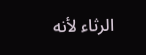الرثاء لأنه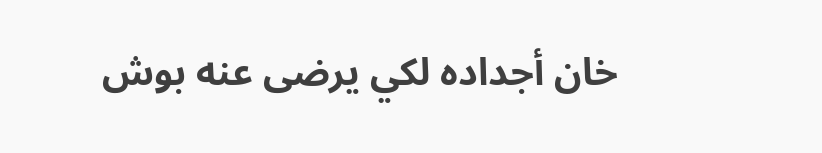خان أجداده لكي يرضى عنه بوش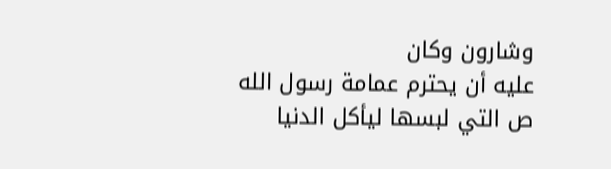وشارون وكان
عليه أن يحترم عمامة رسول الله ص التي لبسها ليأكل الدنيا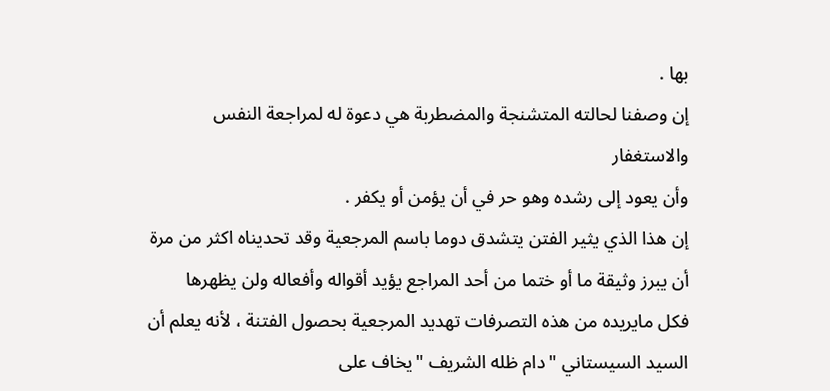بها .
إن وصفنا لحالته المتشنجة والمضطربة هي دعوة له لمراجعة النفس والاستغفار
وأن يعود إلى رشده وهو حر في أن يؤمن أو يكفر .
إن هذا الذي يثير الفتن يتشدق دوما باسم المرجعية وقد تحديناه اكثر من مرة
أن يبرز وثيقة ما أو ختما من أحد المراجع يؤيد أقواله وأفعاله ولن يظهرها
فكل مايريده من هذه التصرفات تهديد المرجعية بحصول الفتنة ، لأنه يعلم أن
السيد السيستاني "دام ظله الشريف "يخاف على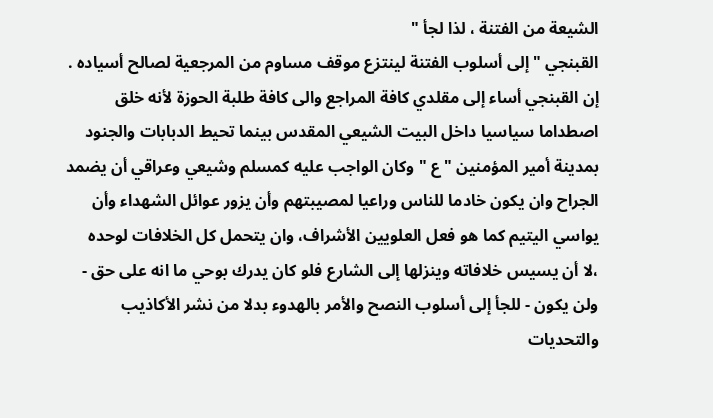الشيعة من الفتنة ، لذا لجأ "
القبنجي "إلى أسلوب الفتنة لينتزع موقف مساوم من المرجعية لصالح أسياده .
إن القبنجي أساء إلى مقلدي كافة المراجع والى كافة طلبة الحوزة لأنه خلق
اصطداما سياسيا داخل البيت الشيعي المقدس بينما تحيط الدبابات والجنود
بمدينة أمير المؤمنين "ع " وكان الواجب عليه كمسلم وشيعي وعراقي أن يضمد
الجراح وان يكون خادما للناس وراعيا لمصيبتهم وأن يزور عوائل الشهداء وأن
يواسي اليتيم كما هو فعل العلويين الأشراف، وان يتحمل كل الخلافات لوحده
،لا أن يسيس خلافاته وينزلها إلى الشارع فلو كان يدرك بوحي ما انه على حق -
ولن يكون - للجأ إلى أسلوب النصح والأمر بالهدوء بدلا من نشر الأكاذيب
والتحديات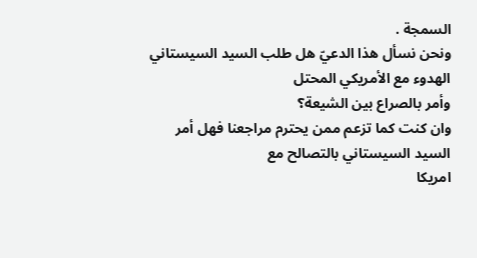السمجة .
ونحن نسأل هذا الدعيّ هل طلب السيد السيستاني الهدوء مع الأمريكي المحتل
وأمر بالصراع بين الشيعة؟
وان كنت كما تزعم ممن يحترم مراجعنا فهل أمر السيد السيستاني بالتصالح مع
امريكا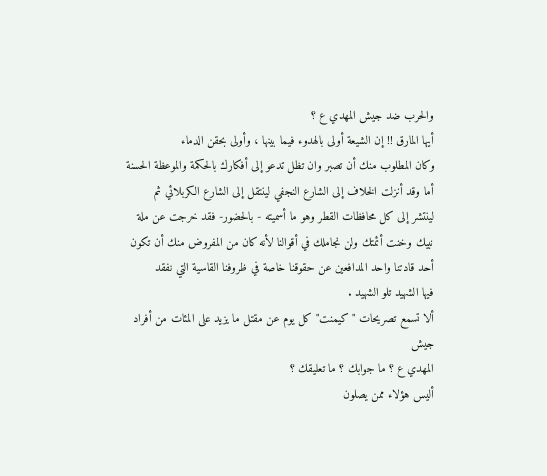والحرب ضد جيش المهدي ع ؟
أيها المارق !! إن الشيعة أولى بالهدوء فيما بينها ، وأولى بحقن الدماء
وكان المطلوب منك أن تصبر وان تظل تدعو إلى أفكارك بالحكمة والموعظة الحسنة
أما وقد أنزلت الخلاف إلى الشارع النجفي لينتقل إلى الشارع الكربلائي ثم
لينتشر إلى كل محافظات القطر وهو ما أسميته - بالحضور- فقد خرجت عن ملة
نبيك وخنت أئمتك ولن نجاملك في أقوالنا لأنه كان من المفروض منك أن تكون
أحد قادتنا واحد المدافعين عن حقوقنا خاصة في ظروفنا القاسية التي نفقد
فيها الشهيد تلو الشهيد .
ألا تسمع تصريحات "كيمنت" كل يوم عن مقتل ما يزيد على المئات من أفراد جيش
المهدي ع ؟ ما جوابك ؟ ما تعليقك ؟
أليس هؤلاء ممن يصلون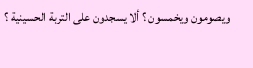ويصومون ويخمسون ؟ ألا يسجدون على التربة الحسينية ؟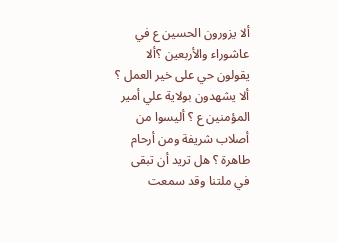ألا يزورون الحسين ع في عاشوراء والأربعين ؟ألا يقولون حي على خير العمل ؟
ألا يشهدون بولاية علي أمير المؤمنين ع ؟ أليسوا من أصلاب شريفة ومن أرحام
طاهرة ؟ هل تريد أن تبقى في ملتنا وقد سمعت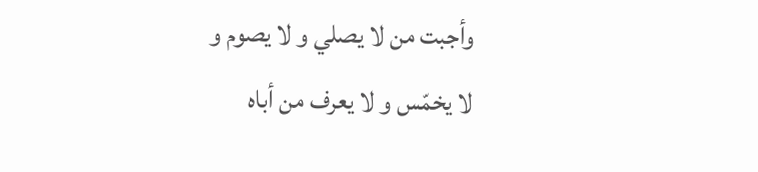وأجبت من لا يصلي و لا يصوم و
لا يخمّس و لا يعرف من أباه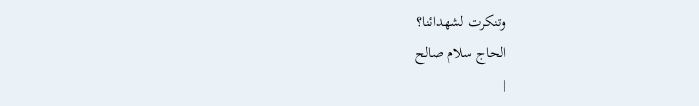وتنكرت لشهدائنا؟
الحاج سلام صالح
|